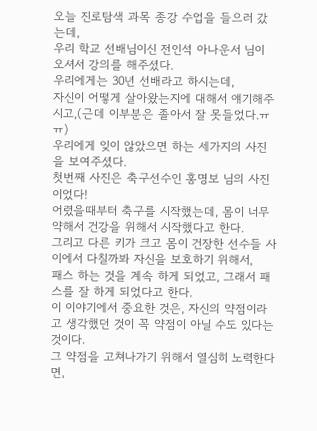오늘 진로탐색 과목 종강 수업을 들으러 갔는데,
우리 학교 선배님이신 전인석 아나운서 님이 오셔서 강의를 해주셨다.
우리에게는 30년 선배라고 하시는데,
자신이 어떻게 살아왔는지에 대해서 얘기해주시고,(근데 이부분은 졸아서 잘 못들었다.ㅠㅠ)
우리에게 잊이 않았으면 하는 세가지의 사진을 보여주셨다.
첫번째 사진은 축구선수인 홍명보 님의 사진이었다!
어렸을때부터 축구를 시작했는데, 몸이 너무 약해서 건강을 위해서 시작했다고 한다.
그리고 다른 키가 크고 몸이 건장한 선수들 사이에서 다칠까봐 자신을 보호하기 위해서,
패스 하는 것을 계속 하게 되었고, 그래서 패스를 잘 하게 되었다고 한다.
이 이야기에서 중요한 것은, 자신의 약점이라고 생각했던 것이 꼭 약점이 아닐 수도 있다는 것이다.
그 약점을 고쳐나가기 위해서 열심히 노력한다면,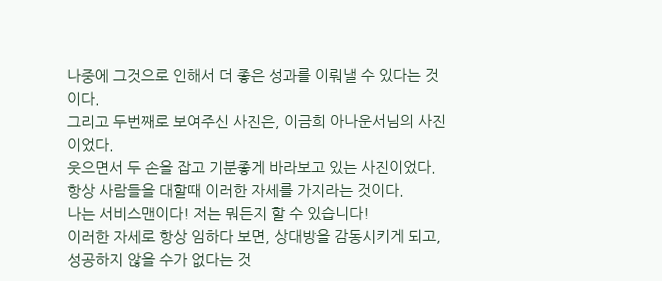나중에 그것으로 인해서 더 좋은 성과를 이뤄낼 수 있다는 것이다.
그리고 두번째로 보여주신 사진은, 이금희 아나운서님의 사진이었다.
웃으면서 두 손을 잡고 기분좋게 바라보고 있는 사진이었다.
항상 사람들을 대할때 이러한 자세를 가지라는 것이다.
나는 서비스맨이다! 저는 뭐든지 할 수 있습니다!
이러한 자세로 항상 임하다 보면, 상대방을 감동시키게 되고,
성공하지 않을 수가 없다는 것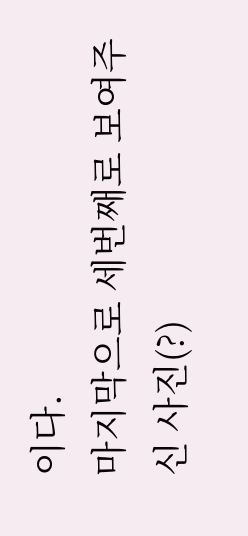이다.
마지막으로 세번째로 보여주신 사진(?)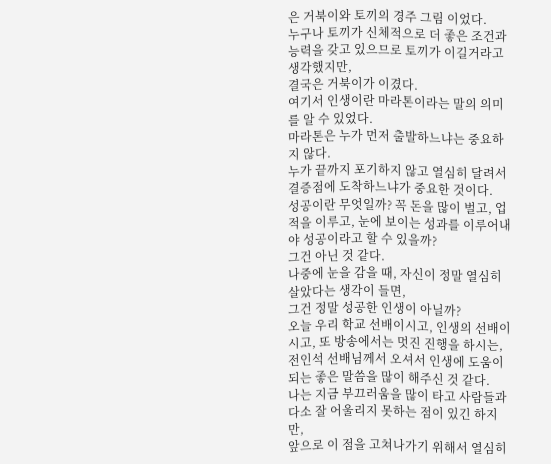은 거북이와 토끼의 경주 그림 이었다.
누구나 토끼가 신체적으로 더 좋은 조건과 능력을 갖고 있으므로 토끼가 이길거라고 생각했지만,
결국은 거북이가 이겼다.
여기서 인생이란 마라톤이라는 말의 의미를 알 수 있었다.
마라톤은 누가 먼저 출발하느냐는 중요하지 않다.
누가 끝까지 포기하지 않고 열심히 달려서 결증점에 도착하느냐가 중요한 것이다.
성공이란 무엇일까? 꼭 돈을 많이 벌고, 업적을 이루고, 눈에 보이는 성과를 이루어내야 성공이라고 할 수 있을까?
그건 아닌 것 같다.
나중에 눈을 감을 때, 자신이 정말 열심히 살았다는 생각이 들면,
그건 정말 성공한 인생이 아닐까?
오늘 우리 학교 선배이시고, 인생의 선배이시고, 또 방송에서는 멋진 진행을 하시는,
전인석 선배님께서 오셔서 인생에 도움이 되는 좋은 말씀을 많이 해주신 것 같다.
나는 지금 부끄러움을 많이 타고 사람들과 다소 잘 어울리지 못하는 점이 있긴 하지만,
앞으로 이 점을 고쳐나가기 위해서 열심히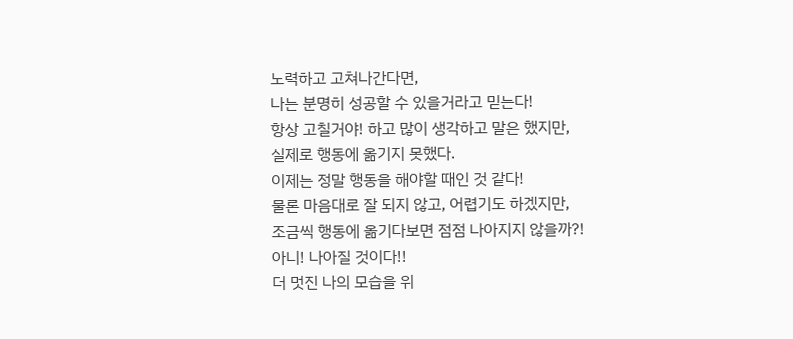노력하고 고쳐나간다면,
나는 분명히 성공할 수 있을거라고 믿는다!
항상 고칠거야! 하고 많이 생각하고 말은 했지만,
실제로 행동에 옮기지 못했다.
이제는 정말 행동을 해야할 때인 것 같다!
물론 마음대로 잘 되지 않고, 어렵기도 하겠지만,
조금씩 행동에 옮기다보면 점점 나아지지 않을까?!
아니! 나아질 것이다!!
더 멋진 나의 모습을 위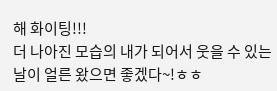해 화이팅!!!
더 나아진 모습의 내가 되어서 웃을 수 있는 날이 얼른 왔으면 좋겠다~!ㅎㅎ